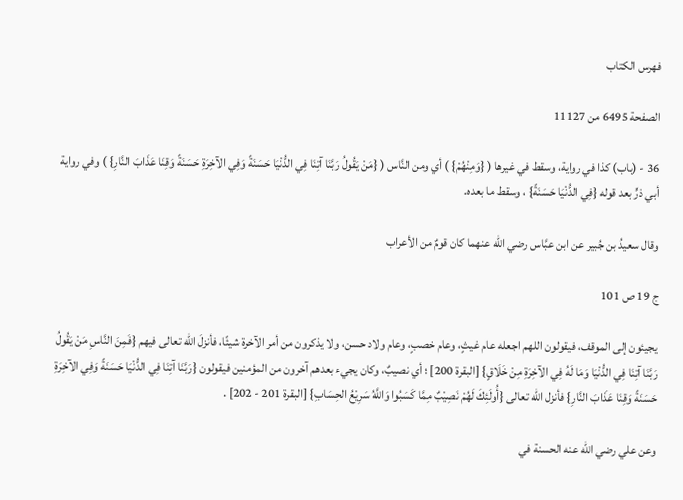فهرس الكتاب

الصفحة 6495 من 11127

36 - (باب) كذا في رواية، وسقط في غيرها ( {وَمِنْهُمْ} ) أي ومن النَّاس ( {مَنْ يَقُولُ رَبَّنَا آتِنَا فِي الدُّنْيَا حَسَنَةً وَفِي الآخِرَةِ حَسَنَةً وَقِنَا عَذَابَ النَّارِ} ) وفي رواية أبي ذرٍّ بعد قوله {فِي الدُّنْيَا حَسَنَةً} ، وسقط ما بعده.

وقال سعيدُ بن جُبير عن ابن عبَّاس رضي الله عنهما كان قومٌ من الأعراب

ج 19 ص 101

يجيئون إلى الموقف، فيقولون اللهم اجعله عام غيثٍ، وعام خصبٍ، وعام ولاد حسن، ولا يذكرون من أمر الآخرة شيئًا، فأنزلَ الله تعالى فيهم {فَمِنَ النَّاسِ مَنْ يَقُولُ رَبَّنَا آتِنَا فِي الدُّنْيَا وَمَا لَهُ فِي الآخِرَةِ مِنْ خَلَاقٍ} [البقرة 200] ؛ أي نصيبٌ، وكان يجيء بعدهم آخرون من المؤمنين فيقولون {رَبَّنَا آتِنَا فِي الدُّنْيَا حَسَنَةً وَفِي الآخِرَةِ حَسَنَةً وَقِنَا عَذَابَ النَّارِ} فأنزل الله تعالى {أُولَئِكَ لَهُمْ نَصِيْبٌ مِمَّا كَسَبُوا وَاللَّهُ سَرِيْعُ الحِسَابِ} [البقرة 201 - 202] .

وعن علي رضي الله عنه الحسنة في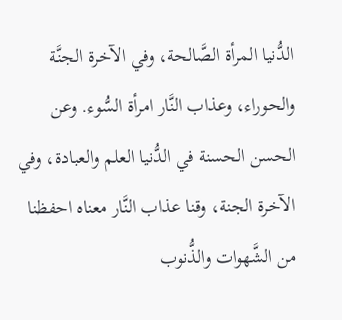الدُّنيا المرأة الصَّالحة، وفي الآخرة الجنَّة والحوراء، وعذاب النَّار امرأة السُّوء. وعن الحسن الحسنة في الدُّنيا العلم والعبادة، وفي الآخرة الجنة، وقنا عذاب النَّار معناه احفظنا من الشَّهوات والذُّنوب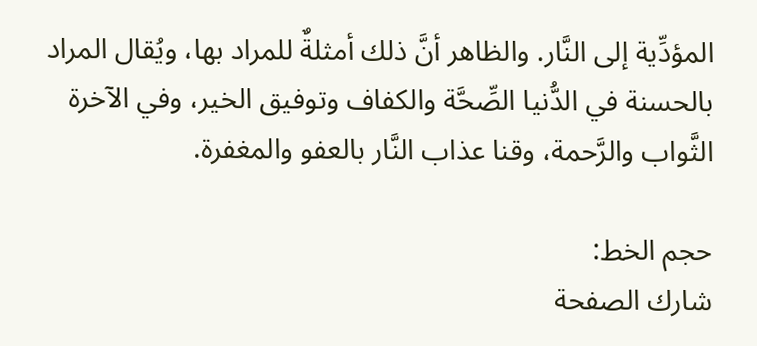المؤدِّية إلى النَّار. والظاهر أنَّ ذلك أمثلةٌ للمراد بها، ويُقال المراد بالحسنة في الدُّنيا الصِّحَّة والكفاف وتوفيق الخير، وفي الآخرة الثَّواب والرَّحمة، وقنا عذاب النَّار بالعفو والمغفرة.

حجم الخط:
شارك الصفحة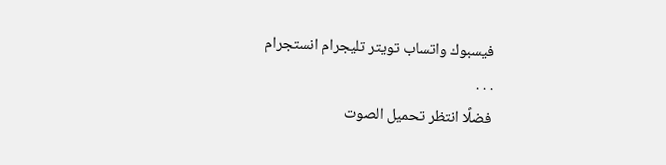فيسبوك واتساب تويتر تليجرام انستجرام
. . .
فضلًا انتظر تحميل الصوت